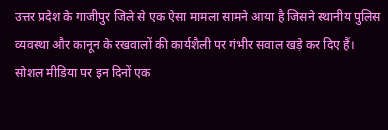उत्तर प्रदेश के गाजीपुर जिले से एक ऐसा मामला सामने आया है जिसने स्थानीय पुलिस व्यवस्था और कानून के रखवालों की कार्यशैली पर गंभीर सवाल खड़े कर दिए हैं। सोशल मीडिया पर इन दिनों एक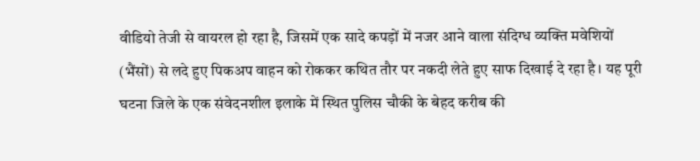वीडियो तेजी से वायरल हो रहा है, जिसमें एक सादे कपड़ों में नजर आने वाला संदिग्ध व्यक्ति मवेशियों (भैंसों) से लदे हुए पिकअप वाहन को रोककर कथित तौर पर नकदी लेते हुए साफ दिखाई दे रहा है। यह पूरी घटना जिले के एक संवेदनशील इलाके में स्थित पुलिस चौकी के बेहद करीब की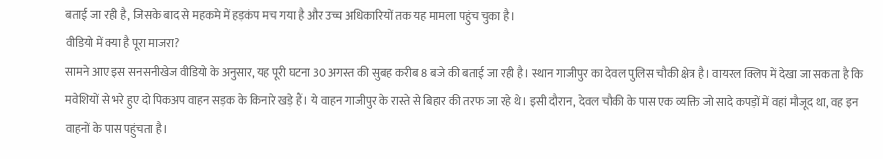बताई जा रही है, जिसके बाद से महकमे में हड़कंप मच गया है और उच्च अधिकारियों तक यह मामला पहुंच चुका है।
वीडियो में क्या है पूरा माजरा?
सामने आए इस सनसनीखेज वीडियो के अनुसार, यह पूरी घटना 30 अगस्त की सुबह करीब 8 बजे की बताई जा रही है। स्थान गाजीपुर का देवल पुलिस चौकी क्षेत्र है। वायरल क्लिप में देखा जा सकता है कि मवेशियों से भरे हुए दो पिकअप वाहन सड़क के किनारे खड़े हैं। ये वाहन गाजीपुर के रास्ते से बिहार की तरफ जा रहे थे। इसी दौरान, देवल चौकी के पास एक व्यक्ति जो सादे कपड़ों में वहां मौजूद था, वह इन वाहनों के पास पहुंचता है।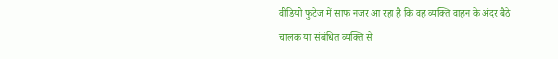वीडियो फुटेज में साफ नजर आ रहा है कि वह व्यक्ति वाहन के अंदर बैठे चालक या संबंधित व्यक्ति से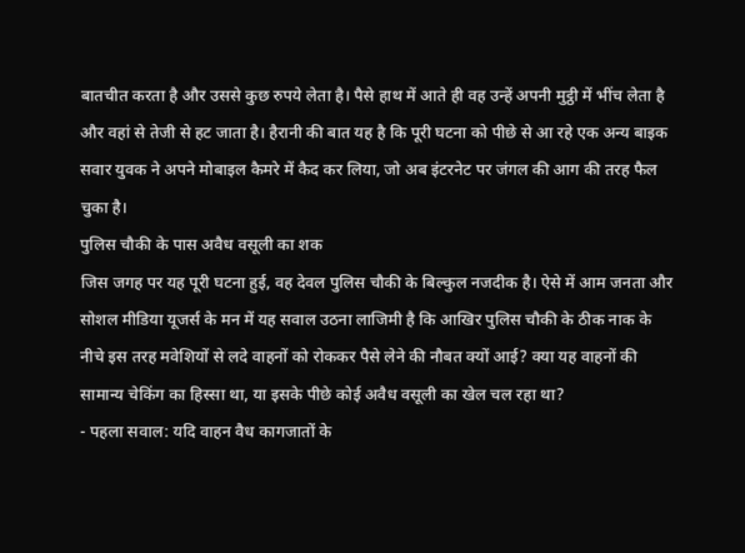बातचीत करता है और उससे कुछ रुपये लेता है। पैसे हाथ में आते ही वह उन्हें अपनी मुट्ठी में भींच लेता है और वहां से तेजी से हट जाता है। हैरानी की बात यह है कि पूरी घटना को पीछे से आ रहे एक अन्य बाइक सवार युवक ने अपने मोबाइल कैमरे में कैद कर लिया, जो अब इंटरनेट पर जंगल की आग की तरह फैल चुका है।
पुलिस चौकी के पास अवैध वसूली का शक
जिस जगह पर यह पूरी घटना हुई, वह देवल पुलिस चौकी के बिल्कुल नजदीक है। ऐसे में आम जनता और सोशल मीडिया यूजर्स के मन में यह सवाल उठना लाजिमी है कि आखिर पुलिस चौकी के ठीक नाक के नीचे इस तरह मवेशियों से लदे वाहनों को रोककर पैसे लेने की नौबत क्यों आई? क्या यह वाहनों की सामान्य चेकिंग का हिस्सा था, या इसके पीछे कोई अवैध वसूली का खेल चल रहा था?
- पहला सवाल: यदि वाहन वैध कागजातों के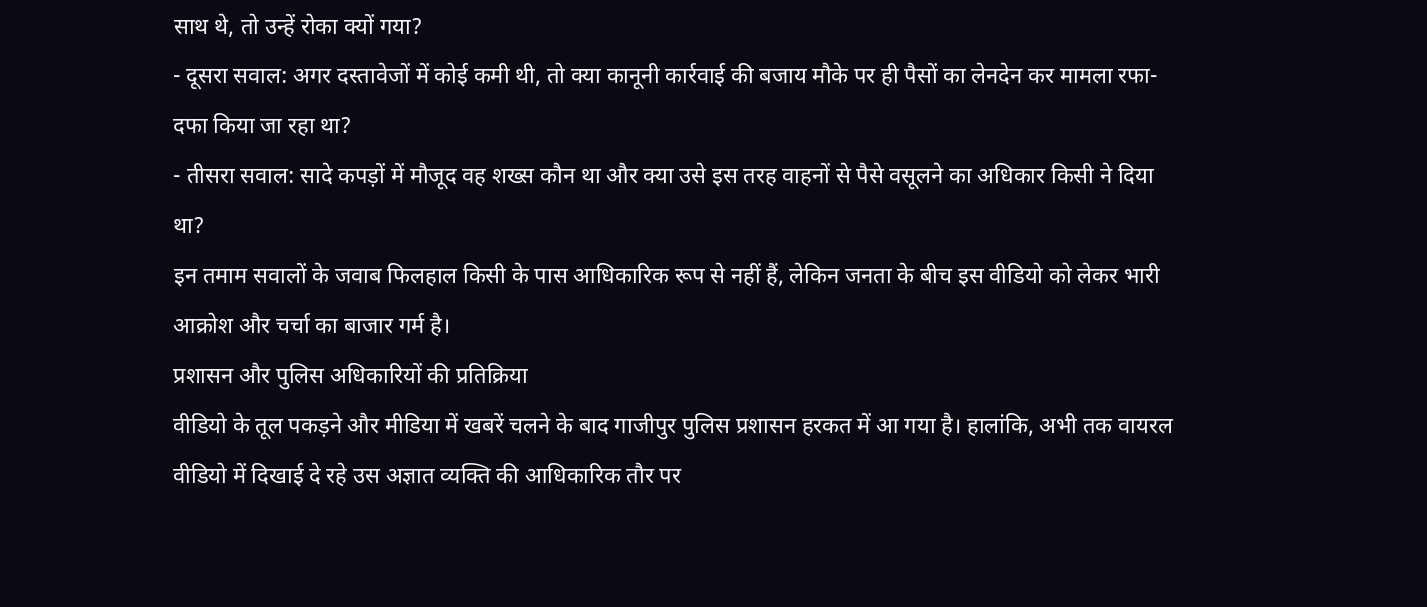साथ थे, तो उन्हें रोका क्यों गया?
- दूसरा सवाल: अगर दस्तावेजों में कोई कमी थी, तो क्या कानूनी कार्रवाई की बजाय मौके पर ही पैसों का लेनदेन कर मामला रफा-दफा किया जा रहा था?
- तीसरा सवाल: सादे कपड़ों में मौजूद वह शख्स कौन था और क्या उसे इस तरह वाहनों से पैसे वसूलने का अधिकार किसी ने दिया था?
इन तमाम सवालों के जवाब फिलहाल किसी के पास आधिकारिक रूप से नहीं हैं, लेकिन जनता के बीच इस वीडियो को लेकर भारी आक्रोश और चर्चा का बाजार गर्म है।
प्रशासन और पुलिस अधिकारियों की प्रतिक्रिया
वीडियो के तूल पकड़ने और मीडिया में खबरें चलने के बाद गाजीपुर पुलिस प्रशासन हरकत में आ गया है। हालांकि, अभी तक वायरल वीडियो में दिखाई दे रहे उस अज्ञात व्यक्ति की आधिकारिक तौर पर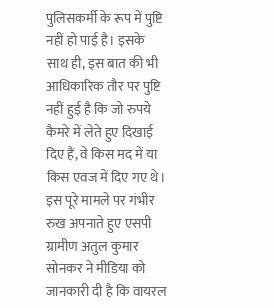पुलिसकर्मी के रूप में पुष्टि नहीं हो पाई है। इसके साथ ही, इस बात की भी आधिकारिक तौर पर पुष्टि नहीं हुई है कि जो रुपये कैमरे में लेते हुए दिखाई दिए हैं, वे किस मद में या किस एवज में दिए गए थे।
इस पूरे मामले पर गंभीर रुख अपनाते हुए एसपी ग्रामीण अतुल कुमार सोनकर ने मीडिया को जानकारी दी है कि वायरल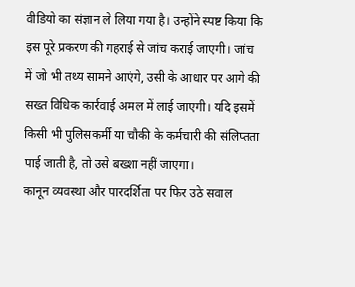वीडियो का संज्ञान ले लिया गया है। उन्होंने स्पष्ट किया कि इस पूरे प्रकरण की गहराई से जांच कराई जाएगी। जांच में जो भी तथ्य सामने आएंगे, उसी के आधार पर आगे की सख्त विधिक कार्रवाई अमल में लाई जाएगी। यदि इसमें किसी भी पुलिसकर्मी या चौकी के कर्मचारी की संलिप्तता पाई जाती है, तो उसे बख्शा नहीं जाएगा।
कानून व्यवस्था और पारदर्शिता पर फिर उठे सवाल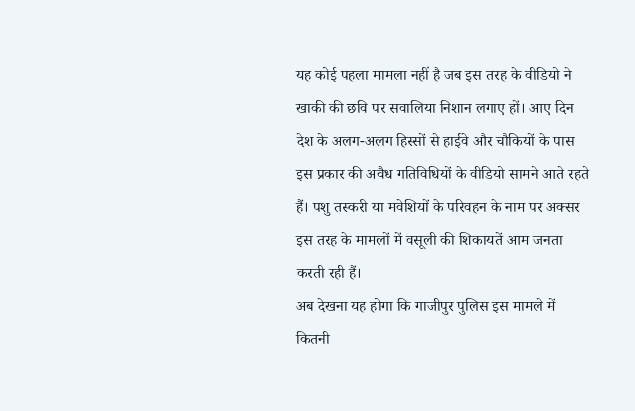यह कोई पहला मामला नहीं है जब इस तरह के वीडियो ने खाकी की छवि पर सवालिया निशान लगाए हों। आए दिन देश के अलग-अलग हिस्सों से हाईवे और चौकियों के पास इस प्रकार की अवैध गतिविधियों के वीडियो सामने आते रहते हैं। पशु तस्करी या मवेशियों के परिवहन के नाम पर अक्सर इस तरह के मामलों में वसूली की शिकायतें आम जनता करती रही हैं।
अब देखना यह होगा कि गाजीपुर पुलिस इस मामले में कितनी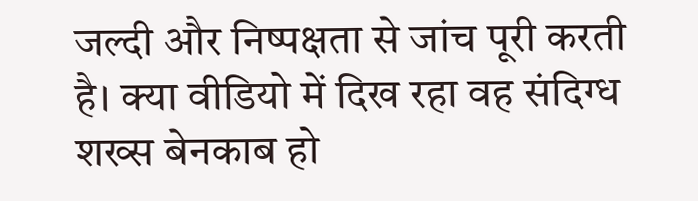जल्दी और निष्पक्षता से जांच पूरी करती है। क्या वीडियो में दिख रहा वह संदिग्ध शख्स बेनकाब हो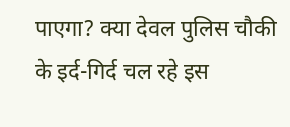पाएगा? क्या देवल पुलिस चौकी के इर्द-गिर्द चल रहे इस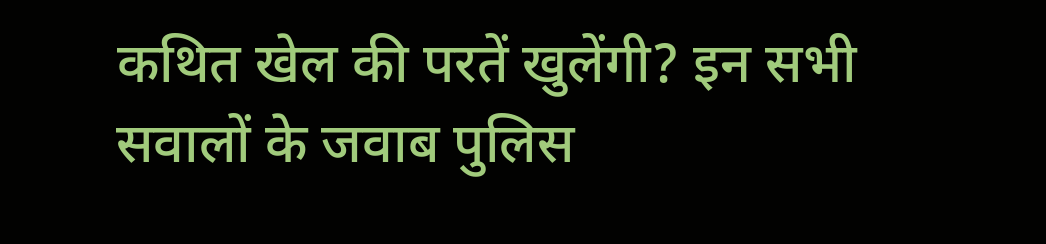कथित खेल की परतें खुलेंगी? इन सभी सवालों के जवाब पुलिस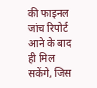की फाइनल जांच रिपोर्ट आने के बाद ही मिल सकेंगे, जिस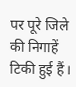पर पूरे जिले की निगाहें टिकी हुई हैं।